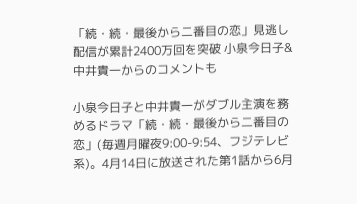「続・続・最後から二番目の恋」見逃し配信が累計2400万回を突破 小泉今日子&中井貴一からのコメントも

小泉今日子と中井貴一がダブル主演を務めるドラマ「続・続・最後から二番目の恋」(毎週月曜夜9:00-9:54、フジテレビ系)。4月14日に放送された第1話から6月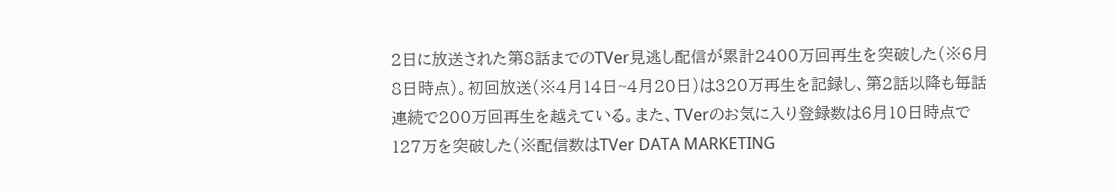2日に放送された第8話までのTVer見逃し配信が累計2400万回再生を突破した(※6月8日時点)。初回放送(※4月14日~4月20日)は320万再生を記録し、第2話以降も毎話連続で200万回再生を越えている。また、TVerのお気に入り登録数は6月10日時点で127万を突破した(※配信数はTVer DATA MARKETING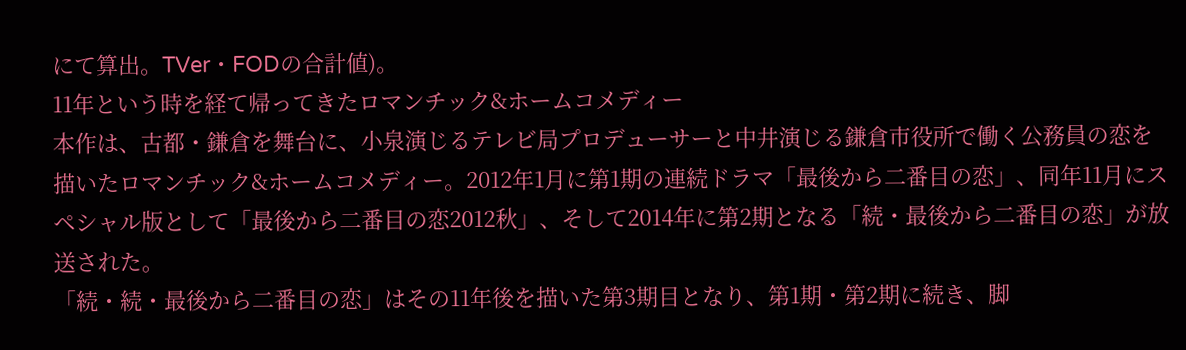にて算出。TVer・FODの合計値)。
11年という時を経て帰ってきたロマンチック&ホームコメディー
本作は、古都・鎌倉を舞台に、小泉演じるテレビ局プロデューサーと中井演じる鎌倉市役所で働く公務員の恋を描いたロマンチック&ホームコメディー。2012年1月に第1期の連続ドラマ「最後から二番目の恋」、同年11月にスペシャル版として「最後から二番目の恋2012秋」、そして2014年に第2期となる「続・最後から二番目の恋」が放送された。
「続・続・最後から二番目の恋」はその11年後を描いた第3期目となり、第1期・第2期に続き、脚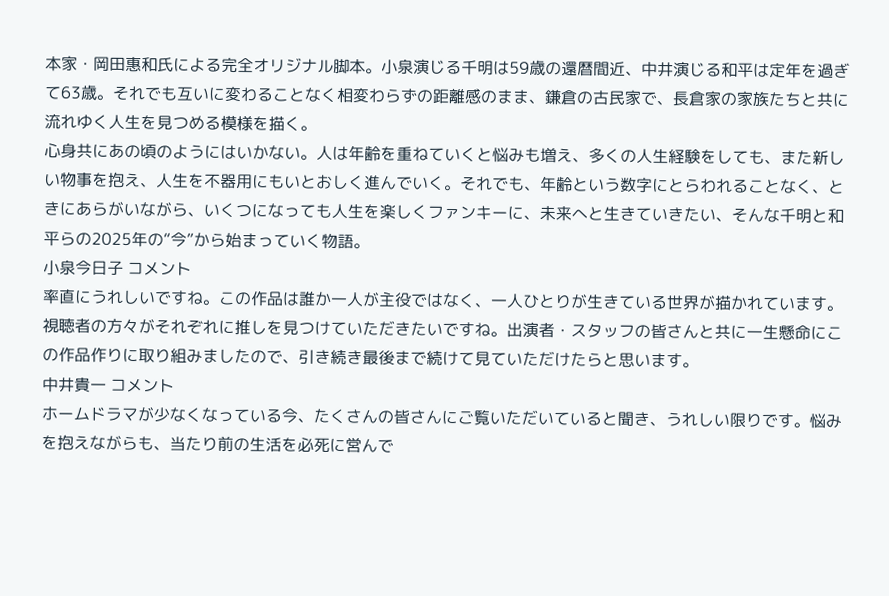本家・岡田惠和氏による完全オリジナル脚本。小泉演じる千明は59歳の還暦間近、中井演じる和平は定年を過ぎて63歳。それでも互いに変わることなく相変わらずの距離感のまま、鎌倉の古民家で、長倉家の家族たちと共に流れゆく人生を見つめる模様を描く。
心身共にあの頃のようにはいかない。人は年齢を重ねていくと悩みも増え、多くの人生経験をしても、また新しい物事を抱え、人生を不器用にもいとおしく進んでいく。それでも、年齢という数字にとらわれることなく、ときにあらがいながら、いくつになっても人生を楽しくファンキーに、未来へと生きていきたい、そんな千明と和平らの2025年の“今”から始まっていく物語。
小泉今日子 コメント
率直にうれしいですね。この作品は誰か一人が主役ではなく、一人ひとりが生きている世界が描かれています。視聴者の方々がそれぞれに推しを見つけていただきたいですね。出演者・スタッフの皆さんと共に一生懸命にこの作品作りに取り組みましたので、引き続き最後まで続けて見ていただけたらと思います。
中井貴一 コメント
ホームドラマが少なくなっている今、たくさんの皆さんにご覧いただいていると聞き、うれしい限りです。悩みを抱えながらも、当たり前の生活を必死に営んで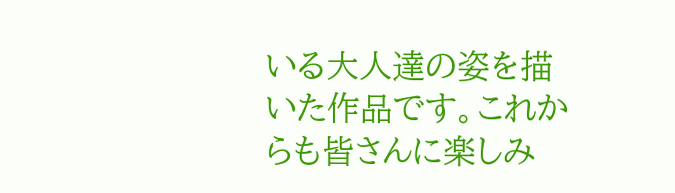いる大人達の姿を描いた作品です。これからも皆さんに楽しみ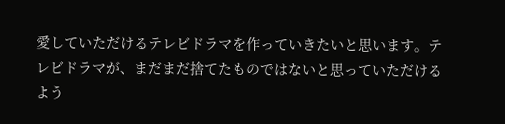愛していただけるテレビドラマを作っていきたいと思います。テレビドラマが、まだまだ捨てたものではないと思っていただけるよう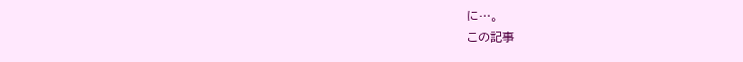に…。
この記事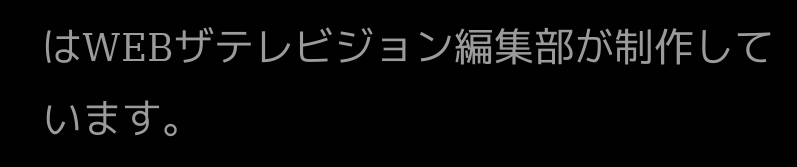はWEBザテレビジョン編集部が制作しています。